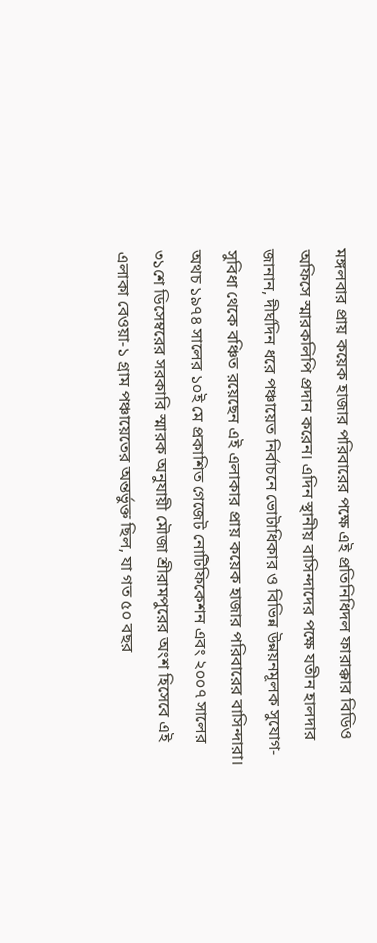মঙ্গলবার প্রায় কয়েক হাজার পরিবারের পক্ষে এই প্রতিনিধিদল ফারাক্কার বিডিও অফিসে স্মারকলিপি প্রদান করেন। এদিন স্থানীয় বাসিন্দাদের পক্ষে যতীন হালদার জানান, দীর্ঘদিন ধরে পঞ্চায়েত নির্বাচনে ভোটাধিকার ও বিভিন্ন উন্নয়নমূলক সুযোগ-সুবিধা থেকে বঞ্চিত রয়েছেন এই এলাকার প্রায় কয়েক হাজার পরিবারের বাসিন্দারা। অথচ ১৯৭৪ সালের ১০ই মে প্রকাশিত গেজেট নোটিফিকেশন এবং ২০০৭ সালের ৩১শে ডিসেম্বরের সরকারি স্মারক অনুযায়ী মৌজা শ্রীরামপুরের অংশ হিসেবে এই এলাকা বেওয়া-১ গ্রাম পঞ্চায়েতের অন্তর্ভুক্ত ছিল, যা গত ৫০ বছর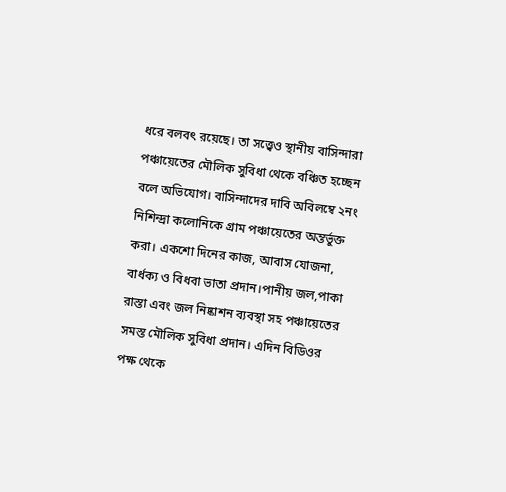ধরে বলবৎ রয়েছে। তা সত্ত্বেও স্থানীয় বাসিন্দারা পঞ্চায়েতের মৌলিক সুবিধা থেকে বঞ্চিত হচ্ছেন বলে অভিযোগ। বাসিন্দাদের দাবি অবিলম্বে ২নং নিশিন্দ্রা কলোনিকে গ্রাম পঞ্চায়েতের অন্তর্ভুক্ত করা। একশো দিনের কাজ, আবাস যোজনা, বার্ধক্য ও বিধবা ভাতা প্রদান।পানীয় জল,পাকা রাস্তা এবং জল নিষ্কাশন ব্যবস্থা সহ পঞ্চায়েতের সমস্ত মৌলিক সুবিধা প্রদান। এদিন বিডিওর পক্ষ থেকে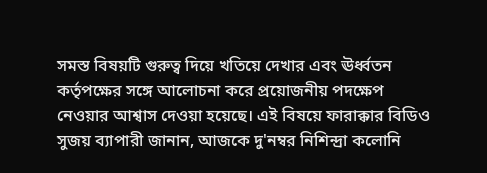সমস্ত বিষয়টি গুরুত্ব দিয়ে খতিয়ে দেখার এবং ঊর্ধ্বতন কর্তৃপক্ষের সঙ্গে আলোচনা করে প্রয়োজনীয় পদক্ষেপ নেওয়ার আশ্বাস দেওয়া হয়েছে। এই বিষয়ে ফারাক্কার বিডিও সুজয় ব্যাপারী জানান, আজকে দু'নম্বর নিশিন্দ্রা কলোনি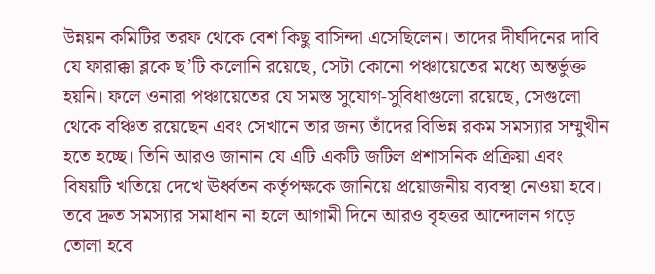উন্নয়ন কমিটির তরফ থেকে বেশ কিছু বাসিন্দা এসেছিলেন। তাদের দীর্ঘদিনের দাবি যে ফারাক্কা ব্লকে ছ’টি কলোনি রয়েছে, সেটা কোনো পঞ্চায়েতের মধ্যে অন্তর্ভুক্ত হয়নি। ফলে ওনারা পঞ্চায়েতের যে সমস্ত সুযোগ-সুবিধাগুলো রয়েছে, সেগুলো থেকে বঞ্চিত রয়েছেন এবং সেখানে তার জন্য তাঁদের বিভিন্ন রকম সমস্যার সম্মুখীন হতে হচ্ছে। তিনি আরও জানান যে এটি একটি জটিল প্রশাসনিক প্রক্রিয়া এবং বিষয়টি খতিয়ে দেখে ঊর্ধ্বতন কর্তৃপক্ষকে জানিয়ে প্রয়োজনীয় ব্যবস্থা নেওয়া হবে। তবে দ্রুত সমস্যার সমাধান না হলে আগামী দিনে আরও বৃহত্তর আন্দোলন গড়ে তোলা হবে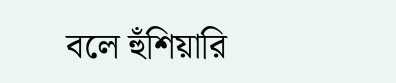বলে হুঁশিয়ারি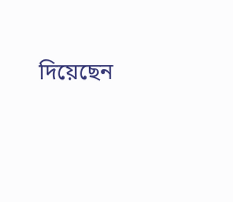দিয়েছেন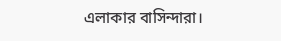এলাকার বাসিন্দারা।